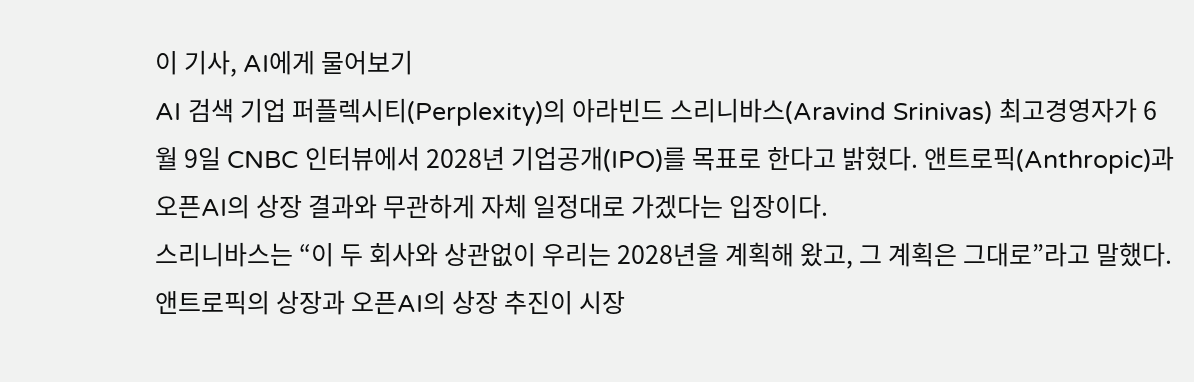이 기사, AI에게 물어보기
AI 검색 기업 퍼플렉시티(Perplexity)의 아라빈드 스리니바스(Aravind Srinivas) 최고경영자가 6월 9일 CNBC 인터뷰에서 2028년 기업공개(IPO)를 목표로 한다고 밝혔다. 앤트로픽(Anthropic)과 오픈AI의 상장 결과와 무관하게 자체 일정대로 가겠다는 입장이다.
스리니바스는 “이 두 회사와 상관없이 우리는 2028년을 계획해 왔고, 그 계획은 그대로”라고 말했다. 앤트로픽의 상장과 오픈AI의 상장 추진이 시장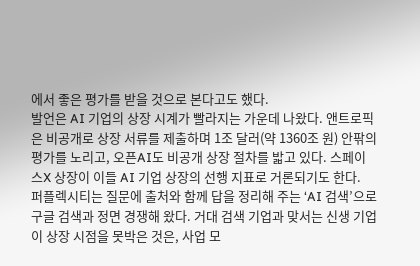에서 좋은 평가를 받을 것으로 본다고도 했다.
발언은 AI 기업의 상장 시계가 빨라지는 가운데 나왔다. 앤트로픽은 비공개로 상장 서류를 제출하며 1조 달러(약 1360조 원) 안팎의 평가를 노리고, 오픈AI도 비공개 상장 절차를 밟고 있다. 스페이스X 상장이 이들 AI 기업 상장의 선행 지표로 거론되기도 한다.
퍼플렉시티는 질문에 출처와 함께 답을 정리해 주는 ‘AI 검색’으로 구글 검색과 정면 경쟁해 왔다. 거대 검색 기업과 맞서는 신생 기업이 상장 시점을 못박은 것은, 사업 모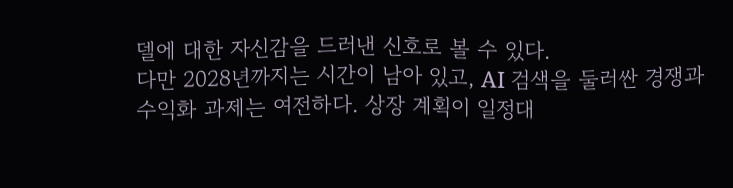델에 대한 자신감을 드러낸 신호로 볼 수 있다.
다만 2028년까지는 시간이 남아 있고, AI 검색을 둘러싼 경쟁과 수익화 과제는 여전하다. 상장 계획이 일정대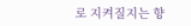로 지켜질지는 향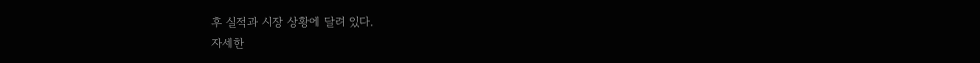후 실적과 시장 상황에 달려 있다.
자세한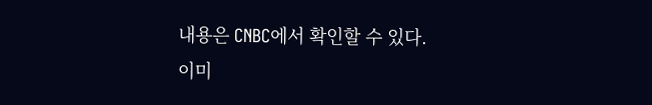내용은 CNBC에서 확인할 수 있다.
이미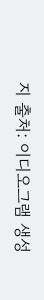지 출처: 이디오그램 생성